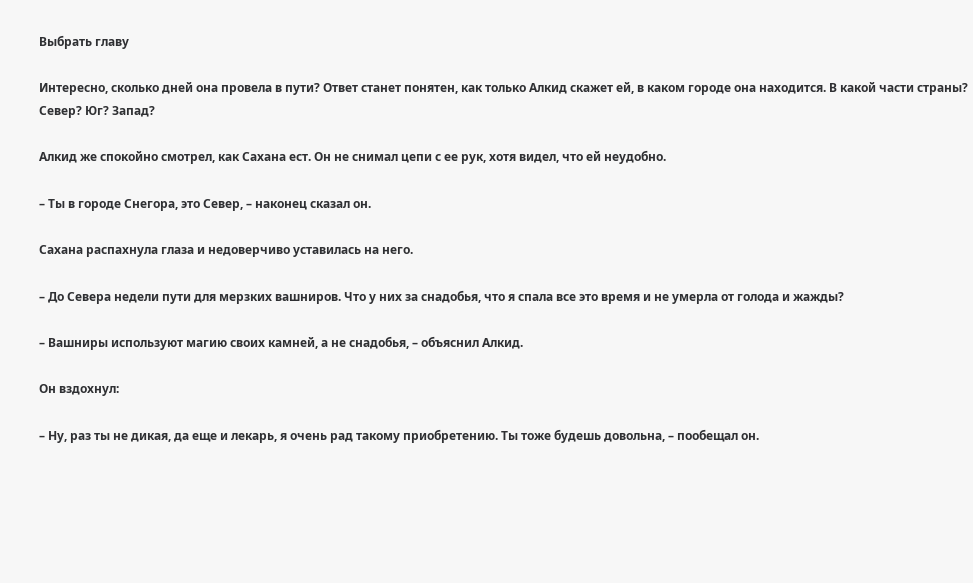Выбрать главу

Интересно, сколько дней она провела в пути? Ответ станет понятен, как только Алкид скажет ей, в каком городе она находится. В какой части страны? Север? Юг? Запад?

Алкид же спокойно смотрел, как Сахана ест. Он не снимал цепи с ее рук, хотя видел, что ей неудобно.

– Ты в городе Снегора, это Север, – наконец сказал он.

Сахана распахнула глаза и недоверчиво уставилась на него.

– До Севера недели пути для мерзких вашниров. Что у них за снадобья, что я спала все это время и не умерла от голода и жажды?

– Вашниры используют магию своих камней, а не снадобья, – объяснил Алкид.

Он вздохнул:

– Ну, раз ты не дикая, да еще и лекарь, я очень рад такому приобретению. Ты тоже будешь довольна, – пообещал он.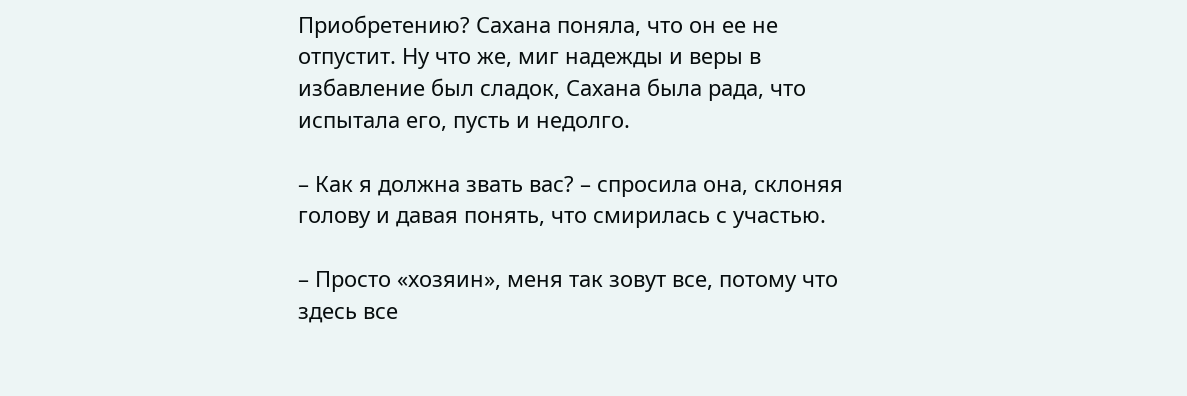Приобретению? Сахана поняла, что он ее не отпустит. Ну что же, миг надежды и веры в избавление был сладок, Сахана была рада, что испытала его, пусть и недолго.

– Как я должна звать вас? – спросила она, склоняя голову и давая понять, что смирилась с участью.

– Просто «хозяин», меня так зовут все, потому что здесь все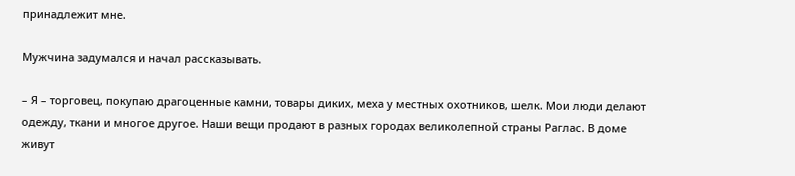принадлежит мне.

Мужчина задумался и начал рассказывать.

– Я – торговец, покупаю драгоценные камни, товары диких, меха у местных охотников, шелк. Мои люди делают одежду, ткани и многое другое. Наши вещи продают в разных городах великолепной страны Раглас. В доме живут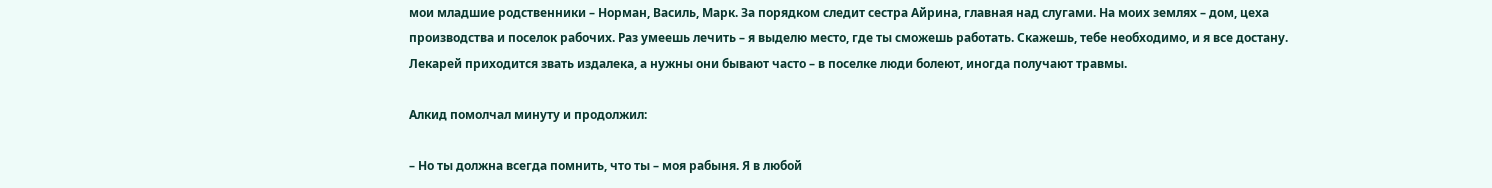мои младшие родственники – Норман, Василь, Марк. За порядком следит сестра Айрина, главная над слугами. На моих землях – дом, цеха производства и поселок рабочих. Раз умеешь лечить – я выделю место, где ты сможешь работать. Скажешь, тебе необходимо, и я все достану. Лекарей приходится звать издалека, а нужны они бывают часто – в поселке люди болеют, иногда получают травмы.

Алкид помолчал минуту и продолжил:

– Но ты должна всегда помнить, что ты – моя рабыня. Я в любой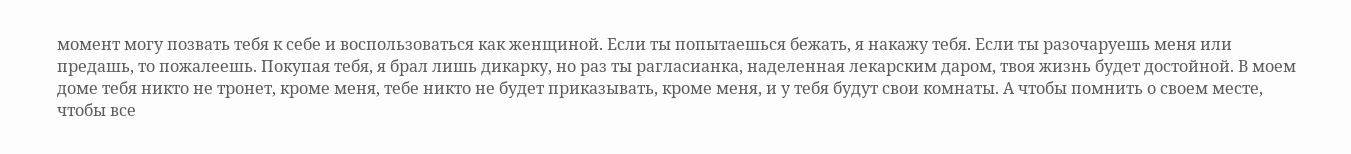момент могу позвать тебя к себе и воспользоваться как женщиной. Если ты попытаешься бежать, я накажу тебя. Если ты разочаруешь меня или предашь, то пожалеешь. Покупая тебя, я брал лишь дикарку, но раз ты рагласианка, наделенная лекарским даром, твоя жизнь будет достойной. В моем доме тебя никто не тронет, кроме меня, тебе никто не будет приказывать, кроме меня, и у тебя будут свои комнаты. А чтобы помнить о своем месте, чтобы все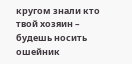кругом знали кто твой хозяин – будешь носить ошейник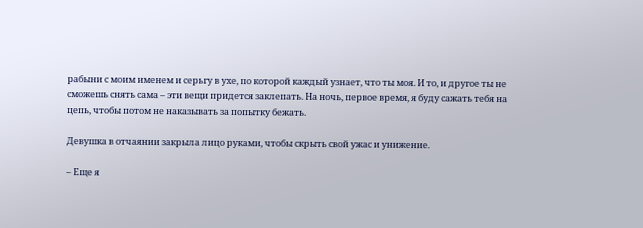рабыни с моим именем и серьгу в ухе, по которой каждый узнает, что ты моя. И то, и другое ты не сможешь снять сама – эти вещи придется заклепать. На ночь, первое время, я буду сажать тебя на цепь, чтобы потом не наказывать за попытку бежать.

Девушка в отчаянии закрыла лицо руками, чтобы скрыть свой ужас и унижение.

– Еще я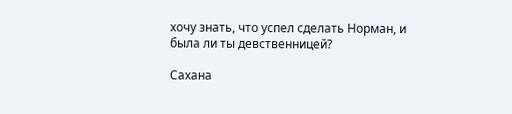хочу знать, что успел сделать Норман, и была ли ты девственницей?

Сахана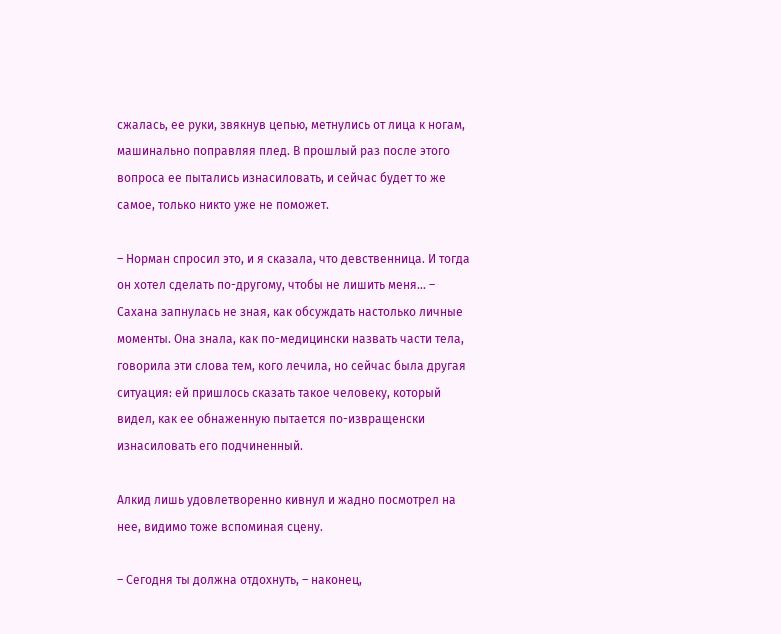сжалась, ее руки, звякнув цепью, метнулись от лица к ногам, машинально поправляя плед. В прошлый раз после этого вопроса ее пытались изнасиловать, и сейчас будет то же самое, только никто уже не поможет.

– Норман спросил это, и я сказала, что девственница. И тогда он хотел сделать по-другому, чтобы не лишить меня… – Сахана запнулась не зная, как обсуждать настолько личные моменты. Она знала, как по-медицински назвать части тела, говорила эти слова тем, кого лечила, но сейчас была другая ситуация: ей пришлось сказать такое человеку, который видел, как ее обнаженную пытается по-извращенски изнасиловать его подчиненный.

Алкид лишь удовлетворенно кивнул и жадно посмотрел на нее, видимо тоже вспоминая сцену.

– Сегодня ты должна отдохнуть, – наконец,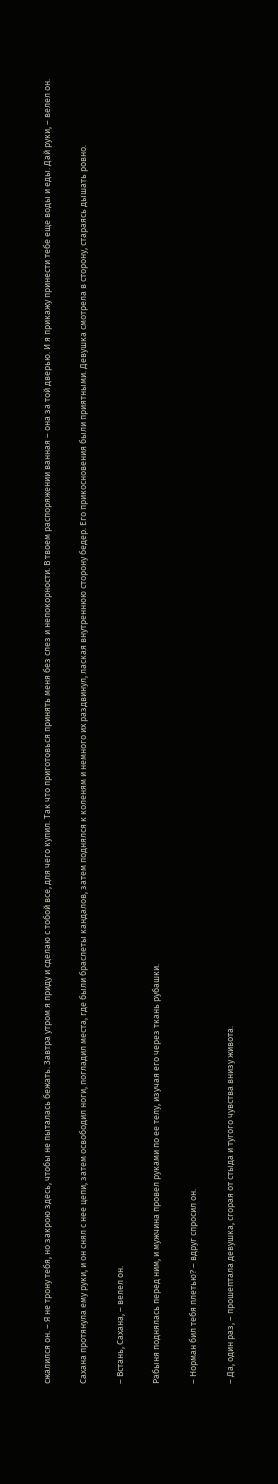сжалился он. – Я не трону тебя, но закрою здесь, чтобы не пыталась бежать. Завтра утром я приду и сделаю с тобой все, для чего купил. Так что приготовься принять меня без слез и непокорности. В твоем распоряжении ванная – она за той дверью. И я прикажу принести тебе еще воды и еды. Дай руки, – велел он.

Сахана протянула ему руки, и он снял с нее цепи, затем освободил ноги, погладил места, где были браслеты кандалов, затем поднялся к коленям и немного их раздвинул, лаская внутреннюю сторону бедер. Его прикосновения были приятными. Девушка смотрела в сторону, стараясь дышать ровно.

– Встань, Сахана, – велел он.

Рабыня поднялась перед ним, и мужчина провел руками по ее телу, изучая его через ткань рубашки.

– Норман бил тебя плетью? – вдруг спросил он.

– Да, один раз, – прошептала девушка, сгорая от стыда и тугого чувства внизу живота.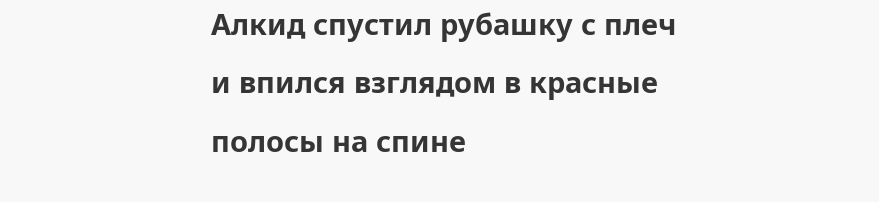Алкид спустил рубашку с плеч и впился взглядом в красные полосы на спине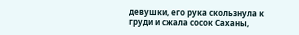девушки, его рука скользнула к груди и сжала сосок Саханы,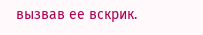вызвав ее вскрик.